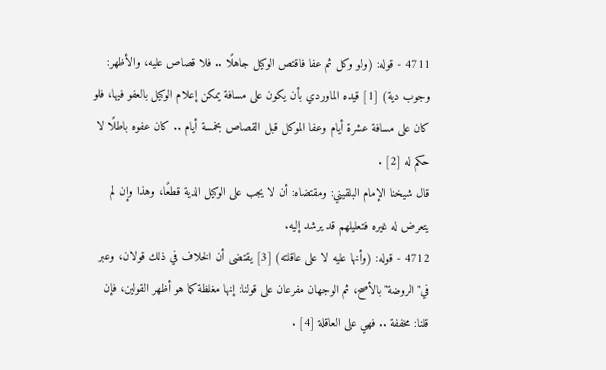4711 - قوله: (ولو وكل ثم عفا فاقتص الوكيل جاهلًا .. فلا قصاص عليه، والأظهر: وجوب دية) [1] قيده الماوردي بأن يكون على مسافة يمكن إعلام الوكيل بالعفو فيها، فلو كان على مسافة عشرة أيام وعفا الموكل قبل القصاص بخمسة أيام .. كان عفوه باطلًا لا حكم له [2] .
قال شيخنا الإمام البلقيني: ومقتضاه: أن لا يجب على الوكيل الدية قطعًا، وهذا وإن لم يتعرض له غيره فتعليلهم قد يرشد إليه.
4712 - قوله: (وأنها عليه لا على عاقلته) [3] يقتضى أن الخلاف في ذلك قولان، وعبر في"الروضة"بالأصح، ثم الوجهان مفرعان على قولنا: إنها مغلظة كما هو أظهر القولين، فإن قلنا: مخففة .. فهي على العاقلة [4] .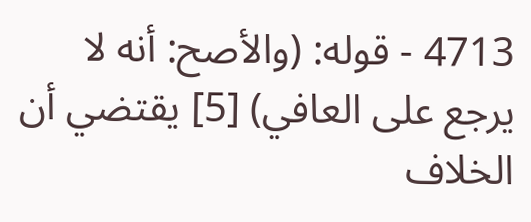4713 - قوله: (والأصح: أنه لا يرجع على العافي) [5] يقتضي أن الخلاف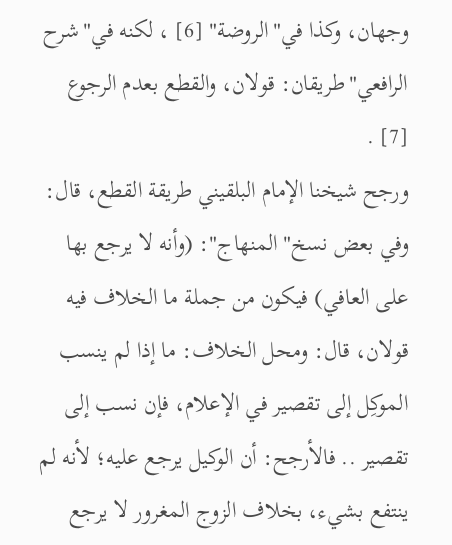وجهان، وكذا في"الروضة" [6] ، لكنه في"شرح الرافعي"طريقان: قولان، والقطع بعدم الرجوع [7] .
ورجح شيخنا الإمام البلقيني طريقة القطع، قال: وفي بعض نسخ"المنهاج": (وأنه لا يرجع بها على العافي) فيكون من جملة ما الخلاف فيه قولان، قال: ومحل الخلاف: ما إذا لم ينسب الموكِل إلى تقصير في الإعلام، فإن نسب إلى تقصير .. فالأرجح: أن الوكيل يرجع عليه؛ لأنه لم ينتفع بشيء، بخلاف الزوج المغرور لا يرجع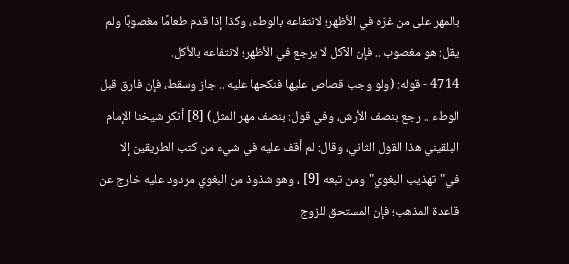بالمهر على من غرّه في الأظهر؛ لانتفاعه بالوطء، وكذا إذا قدم طعامًا مغصوبًا ولم يقل: هو مغصوب .. فإن الآكل لا يرجع في الأظهر؛ لانتفاعه بالأكل.
4714 - قوله: (ولو وجب قصاص عليها فنكحها عليه .. جاز وسقط، فإن فارق قبل الوطء .. رجع بنصف الأرش، وفي قول: بنصف مهر المثل) [8] أنكر شيخنا الإمام البلقيني هذا القول الثاني، وقال: لم أقف عليه في شيء من كتب الطريقين إلا في"تهذيب البغوي"ومن تبعه [9] ، وهو شذوذ من البغوي مردود عليه خارج عن قاعدة المذهب؛ فإن المستحق للزوج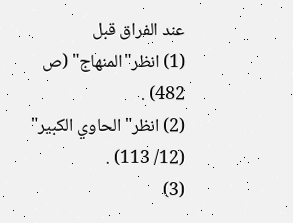عند الفراق قبل
(1) انظر"المنهاج" (ص 482) .
(2) انظر"الحاوي الكبير" (12/ 113) .
(3)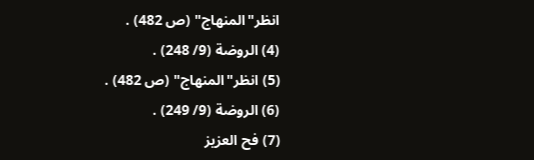انظر"المنهاج" (ص 482) .
(4) الروضة (9/ 248) .
(5) انظر"المنهاج" (ص 482) .
(6) الروضة (9/ 249) .
(7) فح العزيز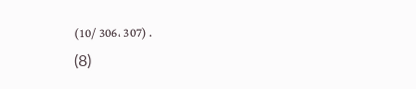(10/ 306، 307) .
(8)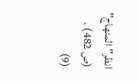انظر"المنهاج" (ص 482) .
(9)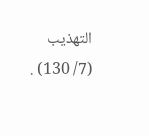التهذيب (7/ 130) .